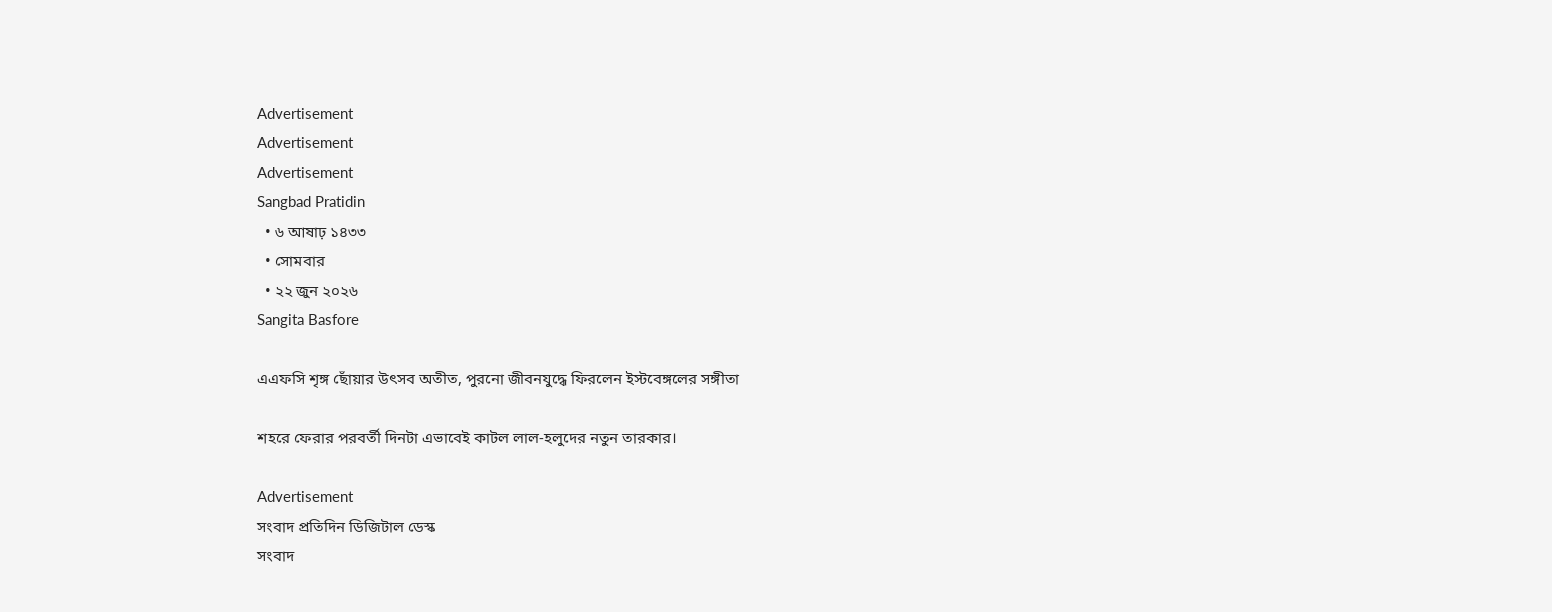Advertisement
Advertisement
Advertisement
Sangbad Pratidin
  • ৬ আষাঢ় ১৪৩৩
  • সোমবার
  • ২২ জুন ২০২৬
Sangita Basfore

এএফসি শৃঙ্গ ছোঁয়ার উৎসব অতীত, পুরনো জীবনযুদ্ধে ফিরলেন ইস্টবেঙ্গলের সঙ্গীতা

শহরে ফেরার পরবর্তী দিনটা এভাবেই কাটল লাল-হলুদের নতুন তারকার।

Advertisement
সংবাদ প্রতিদিন ডিজিটাল ডেস্ক
সংবাদ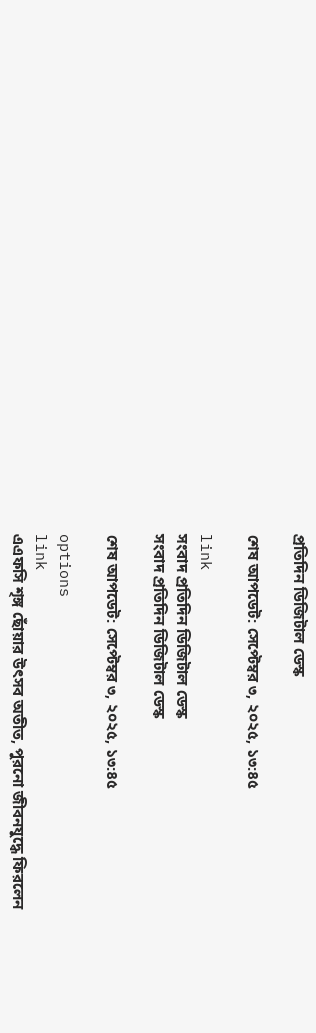প্রতিদিন ডিজিটাল ডেস্ক

শেষ আপডেট: সেপ্টেম্বর ৩, ২০২৫, ১৩:৪৫

link
সংবাদ প্রতিদিন ডিজিটাল ডেস্ক
সংবাদ প্রতিদিন ডিজিটাল ডেস্ক

শেষ আপডেট: সেপ্টেম্বর ৩, ২০২৫, ১৩:৪৫

options
link
এএফসি শৃঙ্গ ছোঁয়ার উৎসব অতীত, পুরনো জীবনযুদ্ধে ফিরলেন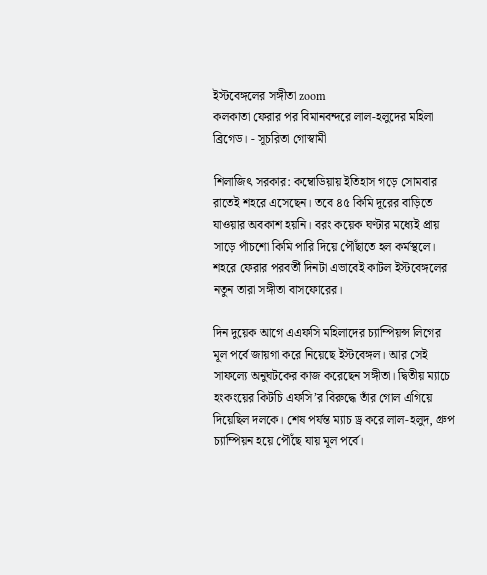ইস্টবেঙ্গলের সঙ্গীতা zoom
কলকাতা ফেরার পর বিমানবন্দরে লাল-হলুদের মহিলা ব্রিগেড। - সূচরিতা গোস্বামী

শিলাজিৎ সরকার: কম্বোডিয়ায় ইতিহাস গড়ে সোমবার রাতেই শহরে এসেছেন। তবে ৪৫ কিমি দূরের বাড়িতে যাওয়ার অবকাশ হয়নি। বরং কয়েক ঘণ্টার মধ্যেই প্রায় সাড়ে পাঁচশো কিমি পারি দিয়ে পৌঁছাতে হল কর্মস্থলে। শহরে ফেরার পরবর্তী দিনটা এভাবেই কাটল ইস্টবেঙ্গলের নতুন তারা সঙ্গীতা বাসফোরের।

দিন দুয়েক আগে এএফসি মহিলাদের চ্যাম্পিয়ন্স লিগের মূল পর্বে জায়গা করে নিয়েছে ইস্টবেঙ্গল। আর সেই সাফল্যে অনুঘটকের কাজ করেছেন সঙ্গীতা। দ্বিতীয় ম্যাচে হংকংয়ের কিটচি এফসি’র বিরুদ্ধে তাঁর গোল এগিয়ে দিয়েছিল দলকে। শেষ পর্যন্ত ম্যাচ ড্র করে লাল-হলুদ, গ্রুপ চ্যাম্পিয়ন হয়ে পৌঁছে যায় মূল পর্বে।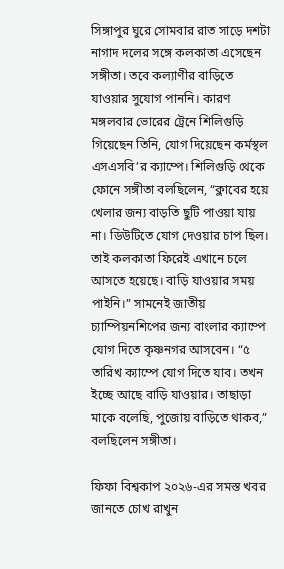সিঙ্গাপুর ঘুরে সোমবার রাত সাড়ে দশটা নাগাদ দলের সঙ্গে কলকাতা এসেছেন সঙ্গীতা। তবে কল্যাণীর বাড়িতে যাওয়ার সুযোগ পাননি। কারণ মঙ্গলবার ভোরের ট্রেনে শিলিগুড়ি গিয়েছেন তিনি, যোগ দিয়েছেন কর্মস্থল এসএসবি’র ক্যাম্পে। শিলিগুড়ি থেকে ফোনে সঙ্গীতা বলছিলেন, “ক্লাবের হয়ে খেলার জন্য বাড়তি ছুটি পাওয়া যায় না। ডিউটিতে যোগ দেওয়ার চাপ ছিল। তাই কলকাতা ফিরেই এখানে চলে আসতে হয়েছে। বাড়ি যাওয়ার সময় পাইনি।” সামনেই জাতীয় চ্যাম্পিয়নশিপের জন্য বাংলার ক্যাম্পে যোগ দিতে কৃষ্ণনগর আসবেন। “৫ তারিখ ক্যাম্পে যোগ দিতে যাব। তখন ইচ্ছে আছে বাড়ি যাওয়ার। তাছাড়া মাকে বলেছি, পুজোয় বাড়িতে থাকব,” বলছিলেন সঙ্গীতা।

ফিফা বিশ্বকাপ ২০২৬-এর সমস্ত খবর জানতে চোখ রাখুন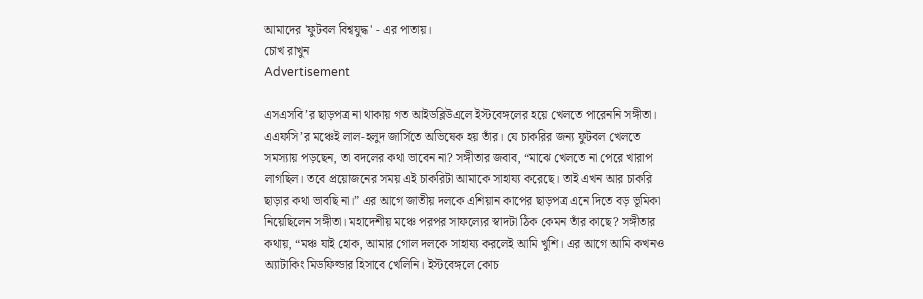আমাদের 'ফুটবল বিশ্বযুদ্ধ' - এর পাতায়।
চোখ রাখুন
Advertisement

এসএসবি’র ছাড়পত্র না থাকায় গত আইডব্লিউএলে ইস্টবেঙ্গলের হয়ে খেলতে পারেননি সঙ্গীতা। এএফসি’র মঞ্চেই লাল-হলুদ জার্সিতে অভিষেক হয় তাঁর। যে চাকরির জন্য ফুটবল খেলতে সমস্যায় পড়ছেন, তা বদলের কথা ভাবেন না? সঙ্গীতার জবাব, “মাঝে খেলতে না পেরে খারাপ লাগছিল। তবে প্রয়োজনের সময় এই চাকরিটা আমাকে সাহায্য করেছে। তাই এখন আর চাকরি ছাড়ার কথা ভাবছি না।” এর আগে জাতীয় দলকে এশিয়ান কাপের ছাড়পত্র এনে দিতে বড় ভূমিকা নিয়েছিলেন সঙ্গীতা। মহাদেশীয় মঞ্চে পরপর সাফল্যের স্বাদটা ঠিক কেমন তাঁর কাছে? সঙ্গীতার কথায়, “মঞ্চ যাই হোক, আমার গোল দলকে সাহায্য করলেই আমি খুশি। এর আগে আমি কখনও অ্যাটাকিং মিডফিল্ডার হিসাবে খেলিনি। ইস্টবেঙ্গলে কোচ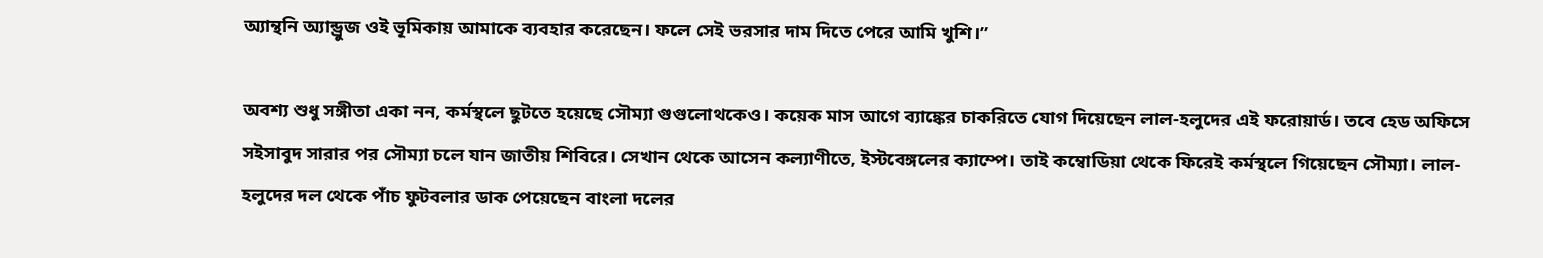অ্যান্থনি অ্যান্ড্রুজ ওই ভূমিকায় আমাকে ব্যবহার করেছেন। ফলে সেই ভরসার দাম দিতে পেরে আমি খুশি।”

অবশ্য শুধু সঙ্গীতা একা নন, কর্মস্থলে ছুটতে হয়েছে সৌম্যা গুগুলোথকেও। কয়েক মাস আগে ব্যাঙ্কের চাকরিতে যোগ দিয়েছেন লাল-হলুদের এই ফরোয়ার্ড। তবে হেড অফিসে সইসাবুদ সারার পর সৌম্যা চলে যান জাতীয় শিবিরে। সেখান থেকে আসেন কল্যাণীতে, ইস্টবেঙ্গলের ক্যাম্পে। তাই কম্বোডিয়া থেকে ফিরেই কর্মস্থলে গিয়েছেন সৌম্যা। লাল-হলুদের দল থেকে পাঁচ ফুটবলার ডাক পেয়েছেন বাংলা দলের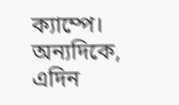ক্যাম্পে। অন্যদিকে, এদিন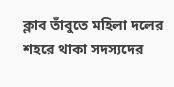ক্লাব তাঁবুতে মহিলা দলের শহরে থাকা সদস্যদের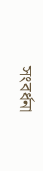সংবর্ধনা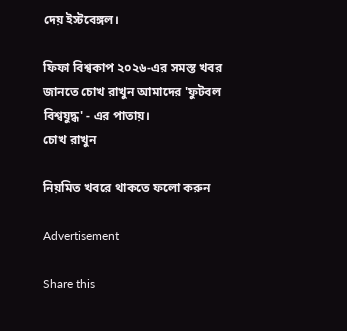দেয় ইস্টবেঙ্গল।

ফিফা বিশ্বকাপ ২০২৬-এর সমস্ত খবর জানতে চোখ রাখুন আমাদের 'ফুটবল বিশ্বযুদ্ধ' - এর পাতায়।
চোখ রাখুন

নিয়মিত খবরে থাকতে ফলো করুন

Advertisement

Share this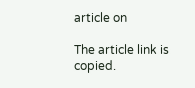article on

The article link is copied.